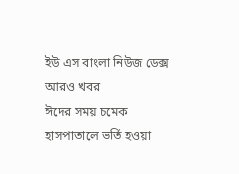ইউ এস বাংলা নিউজ ডেক্স
আরও খবর
ঈদের সময় চমেক হাসপাতালে ভর্তি হওয়া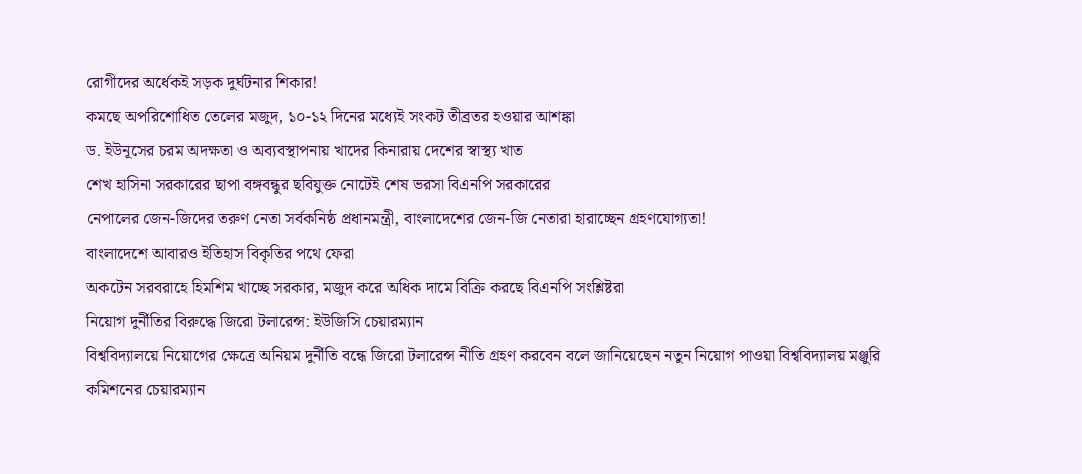রোগীদের অর্ধেকই সড়ক দুর্ঘটনার শিকার!
কমছে অপরিশোধিত তেলের মজুদ, ১০-১২ দিনের মধ্যেই সংকট তীব্রতর হওয়ার আশঙ্কা
ড. ইউনূসের চরম অদক্ষতা ও অব্যবস্থাপনায় খাদের কিনারায় দেশের স্বাস্থ্য খাত
শেখ হাসিনা সরকারের ছাপা বঙ্গবন্ধুর ছবিযুক্ত নোটেই শেষ ভরসা বিএনপি সরকারের
নেপালের জেন-জিদের তরুণ নেতা সর্বকনিষ্ঠ প্রধানমন্ত্রী, বাংলাদেশের জেন-জি নেতারা হারাচ্ছেন গ্রহণযোগ্যতা!
বাংলাদেশে আবারও ইতিহাস বিকৃতির পথে ফেরা
অকটেন সরবরাহে হিমশিম খাচ্ছে সরকার, মজুদ করে অধিক দামে বিক্রি করছে বিএনপি সংশ্লিষ্টরা
নিয়োগ দুর্নীতির বিরুদ্ধে জিরো টলারেন্স: ইউজিসি চেয়ারম্যান
বিশ্ববিদ্যালয়ে নিয়োগের ক্ষেত্রে অনিয়ম দুর্নীতি বন্ধে জিরো টলারেন্স নীতি গ্রহণ করবেন বলে জানিয়েছেন নতুন নিয়োগ পাওয়া বিশ্ববিদ্যালয় মঞ্জুরি কমিশনের চেয়ারম্যান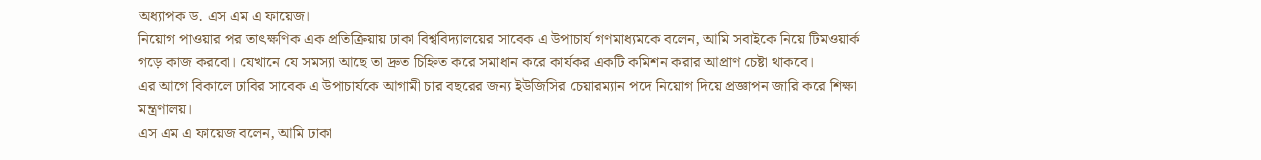অধ্যাপক ড. এস এম এ ফায়েজ।
নিয়োগ পাওয়ার পর তাৎক্ষণিক এক প্রতিক্রিয়ায় ঢাকা বিশ্ববিদ্যালয়ের সাবেক এ উপাচার্য গণমাধ্যমকে বলেন, আমি সবাইকে নিয়ে টিমওয়ার্ক গড়ে কাজ করবো। যেখানে যে সমস্যা আছে তা দ্রুত চিহ্নিত করে সমাধান করে কার্যকর একটি কমিশন করার আপ্রাণ চেষ্টা থাকবে।
এর আগে বিকালে ঢাবির সাবেক এ উপাচার্যকে আগামী চার বছরের জন্য ইউজিসির চেয়ারম্যান পদে নিয়োগ দিয়ে প্রজ্ঞাপন জারি করে শিক্ষা মন্ত্রণালয়।
এস এম এ ফায়েজ বলেন, আমি ঢাকা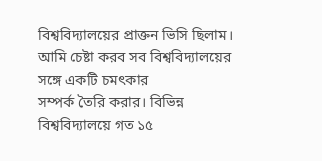বিশ্ববিদ্যালয়ের প্রাক্তন ভিসি ছিলাম। আমি চেষ্টা করব সব বিশ্ববিদ্যালয়ের সঙ্গে একটি চমৎকার
সম্পর্ক তৈরি করার। বিভিন্ন বিশ্ববিদ্যালয়ে গত ১৫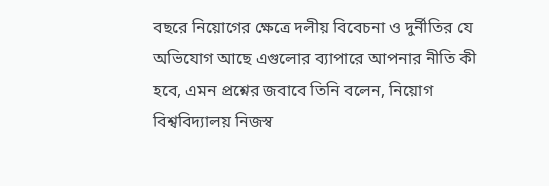বছরে নিয়োগের ক্ষেত্রে দলীয় বিবেচনা ও দুর্নীতির যে অভিযোগ আছে এগুলোর ব্যাপারে আপনার নীতি কী হবে, এমন প্রশ্নের জবাবে তিনি বলেন, নিয়োগ বিশ্ববিদ্যালয় নিজস্ব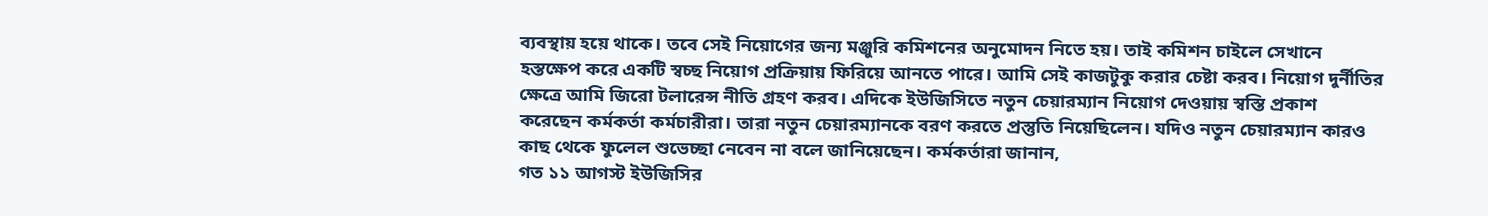ব্যবস্থায় হয়ে থাকে। তবে সেই নিয়োগের জন্য মঞ্জুরি কমিশনের অনুমোদন নিতে হয়। তাই কমিশন চাইলে সেখানে হস্তক্ষেপ করে একটি স্বচ্ছ নিয়োগ প্রক্রিয়ায় ফিরিয়ে আনতে পারে। আমি সেই কাজটুকু করার চেষ্টা করব। নিয়োগ দুর্নীতির ক্ষেত্রে আমি জিরো টলারেন্স নীতি গ্রহণ করব। এদিকে ইউজিসিতে নতুন চেয়ারম্যান নিয়োগ দেওয়ায় স্বস্তি প্রকাশ করেছেন কর্মকর্তা কর্মচারীরা। তারা নতুন চেয়ারম্যানকে বরণ করতে প্রস্তুতি নিয়েছিলেন। যদিও নতুন চেয়ারম্যান কারও কাছ থেকে ফুলেল শুভেচ্ছা নেবেন না বলে জানিয়েছেন। কর্মকর্তারা জানান,
গত ১১ আগস্ট ইউজিসির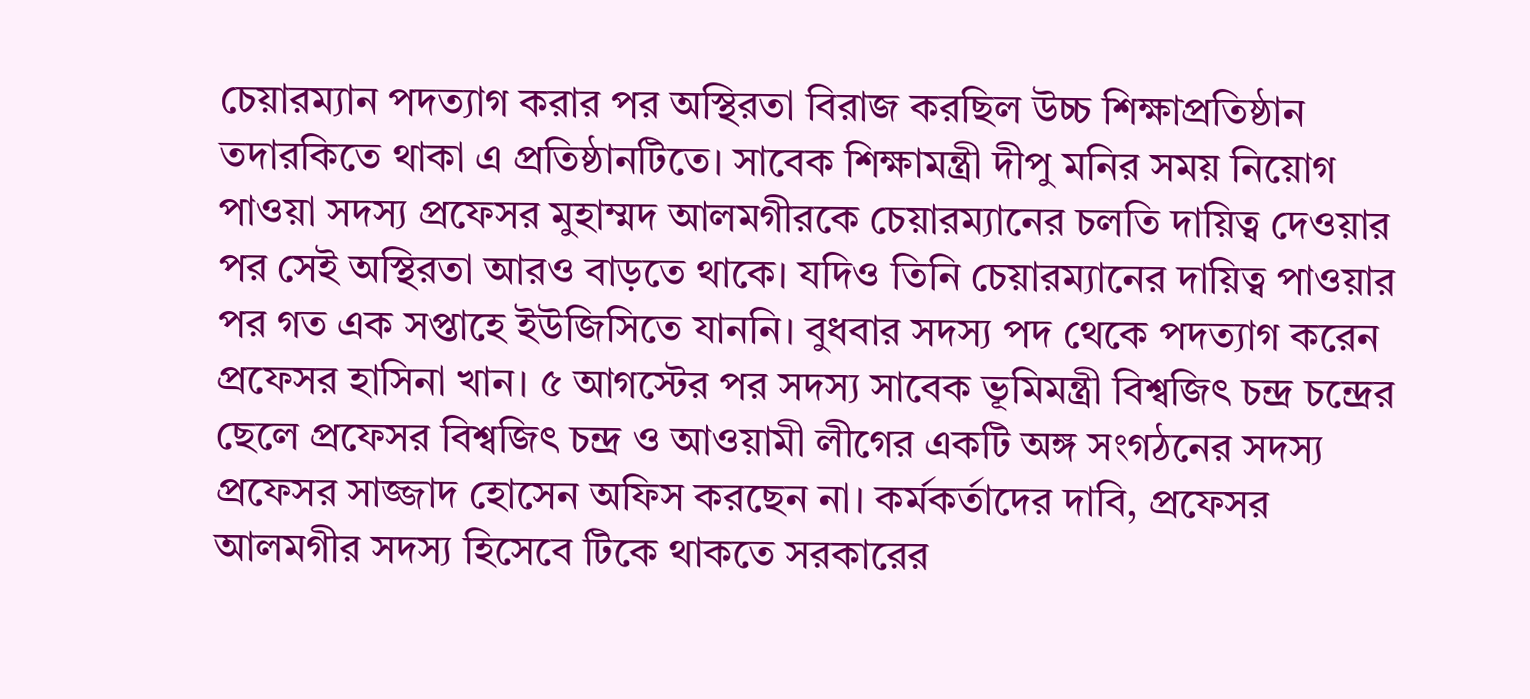চেয়ারম্যান পদত্যাগ করার পর অস্থিরতা বিরাজ করছিল উচ্চ শিক্ষাপ্রতিষ্ঠান তদারকিতে থাকা এ প্রতিষ্ঠানটিতে। সাবেক শিক্ষামন্ত্রী দীপু মনির সময় নিয়োগ পাওয়া সদস্য প্রফেসর মুহাম্মদ আলমগীরকে চেয়ারম্যানের চলতি দায়িত্ব দেওয়ার পর সেই অস্থিরতা আরও বাড়তে থাকে। যদিও তিনি চেয়ারম্যানের দায়িত্ব পাওয়ার পর গত এক সপ্তাহে ইউজিসিতে যাননি। বুধবার সদস্য পদ থেকে পদত্যাগ করেন প্রফেসর হাসিনা খান। ৫ আগস্টের পর সদস্য সাবেক ভূমিমন্ত্রী বিশ্বজিৎ চন্দ্র চন্দ্রের ছেলে প্রফেসর বিশ্বজিৎ চন্দ্র ও আওয়ামী লীগের একটি অঙ্গ সংগঠনের সদস্য প্রফেসর সাজ্জাদ হোসেন অফিস করছেন না। কর্মকর্তাদের দাবি, প্রফেসর আলমগীর সদস্য হিসেবে টিকে থাকতে সরকারের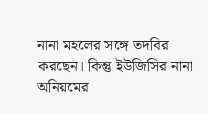নানা মহলের সঙ্গে তদবির করছেন। কিন্তু ইউজিসির নানা অনিয়মের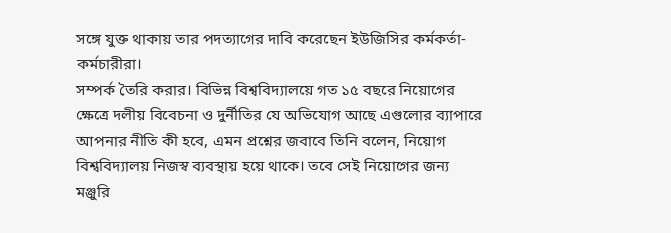সঙ্গে যুক্ত থাকায় তার পদত্যাগের দাবি করেছেন ইউজিসির কর্মকর্তা-কর্মচারীরা।
সম্পর্ক তৈরি করার। বিভিন্ন বিশ্ববিদ্যালয়ে গত ১৫ বছরে নিয়োগের ক্ষেত্রে দলীয় বিবেচনা ও দুর্নীতির যে অভিযোগ আছে এগুলোর ব্যাপারে আপনার নীতি কী হবে, এমন প্রশ্নের জবাবে তিনি বলেন, নিয়োগ বিশ্ববিদ্যালয় নিজস্ব ব্যবস্থায় হয়ে থাকে। তবে সেই নিয়োগের জন্য মঞ্জুরি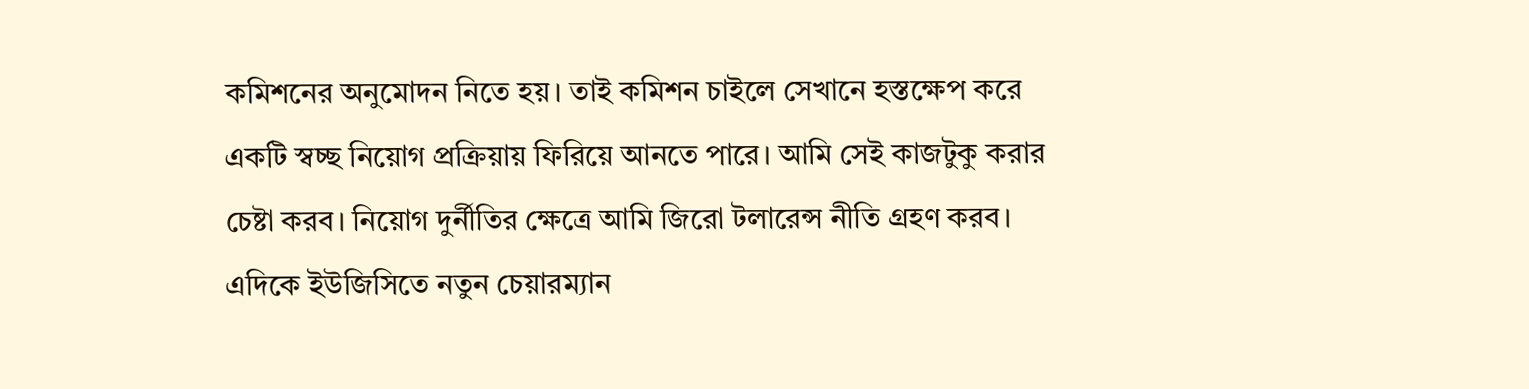কমিশনের অনুমোদন নিতে হয়। তাই কমিশন চাইলে সেখানে হস্তক্ষেপ করে একটি স্বচ্ছ নিয়োগ প্রক্রিয়ায় ফিরিয়ে আনতে পারে। আমি সেই কাজটুকু করার চেষ্টা করব। নিয়োগ দুর্নীতির ক্ষেত্রে আমি জিরো টলারেন্স নীতি গ্রহণ করব। এদিকে ইউজিসিতে নতুন চেয়ারম্যান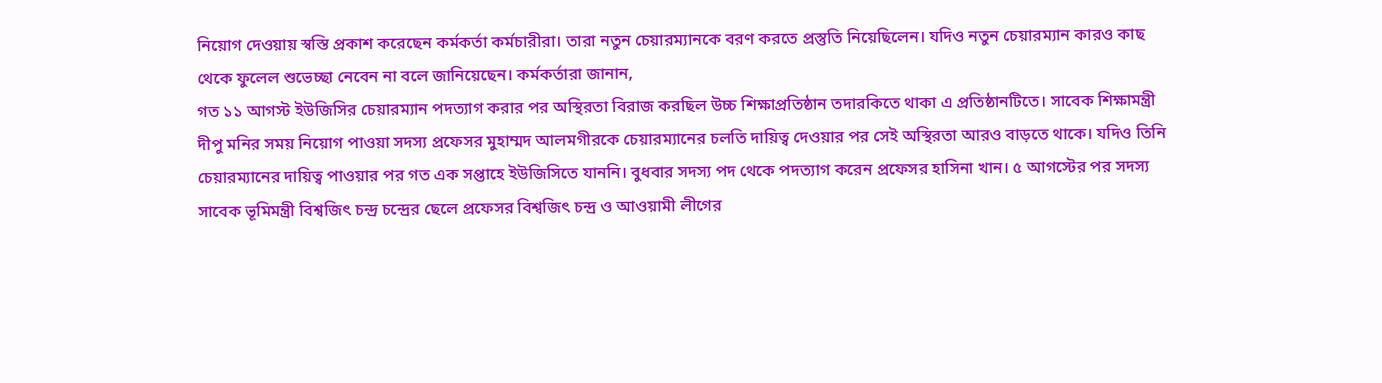নিয়োগ দেওয়ায় স্বস্তি প্রকাশ করেছেন কর্মকর্তা কর্মচারীরা। তারা নতুন চেয়ারম্যানকে বরণ করতে প্রস্তুতি নিয়েছিলেন। যদিও নতুন চেয়ারম্যান কারও কাছ থেকে ফুলেল শুভেচ্ছা নেবেন না বলে জানিয়েছেন। কর্মকর্তারা জানান,
গত ১১ আগস্ট ইউজিসির চেয়ারম্যান পদত্যাগ করার পর অস্থিরতা বিরাজ করছিল উচ্চ শিক্ষাপ্রতিষ্ঠান তদারকিতে থাকা এ প্রতিষ্ঠানটিতে। সাবেক শিক্ষামন্ত্রী দীপু মনির সময় নিয়োগ পাওয়া সদস্য প্রফেসর মুহাম্মদ আলমগীরকে চেয়ারম্যানের চলতি দায়িত্ব দেওয়ার পর সেই অস্থিরতা আরও বাড়তে থাকে। যদিও তিনি চেয়ারম্যানের দায়িত্ব পাওয়ার পর গত এক সপ্তাহে ইউজিসিতে যাননি। বুধবার সদস্য পদ থেকে পদত্যাগ করেন প্রফেসর হাসিনা খান। ৫ আগস্টের পর সদস্য সাবেক ভূমিমন্ত্রী বিশ্বজিৎ চন্দ্র চন্দ্রের ছেলে প্রফেসর বিশ্বজিৎ চন্দ্র ও আওয়ামী লীগের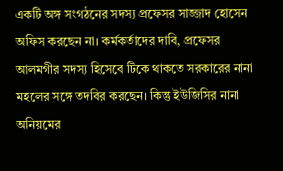একটি অঙ্গ সংগঠনের সদস্য প্রফেসর সাজ্জাদ হোসেন অফিস করছেন না। কর্মকর্তাদের দাবি, প্রফেসর আলমগীর সদস্য হিসেবে টিকে থাকতে সরকারের নানা মহলের সঙ্গে তদবির করছেন। কিন্তু ইউজিসির নানা অনিয়মের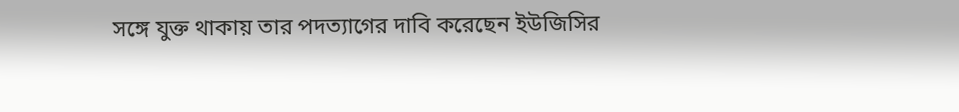সঙ্গে যুক্ত থাকায় তার পদত্যাগের দাবি করেছেন ইউজিসির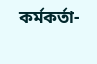কর্মকর্তা-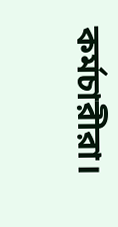কর্মচারীরা।